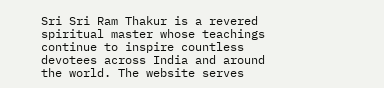Sri Sri Ram Thakur is a revered spiritual master whose teachings continue to inspire countless devotees across India and around the world. The website serves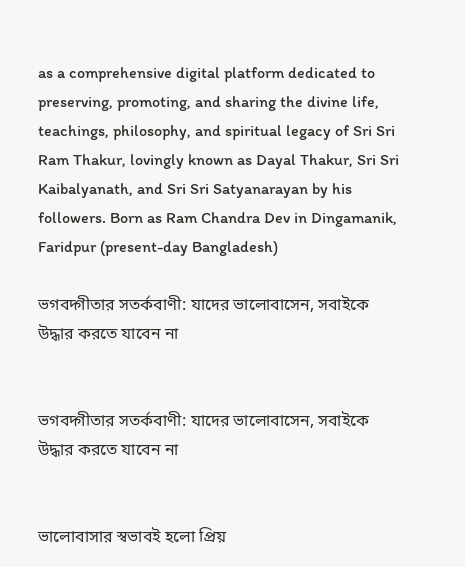as a comprehensive digital platform dedicated to preserving, promoting, and sharing the divine life, teachings, philosophy, and spiritual legacy of Sri Sri Ram Thakur, lovingly known as Dayal Thakur, Sri Sri Kaibalyanath, and Sri Sri Satyanarayan by his followers. Born as Ram Chandra Dev in Dingamanik, Faridpur (present-day Bangladesh)

ভগবদ্গীতার সতর্কবাণী: যাদের ভালোবাসেন, সবাইকে উদ্ধার করতে যাবেন না


ভগবদ্গীতার সতর্কবাণী: যাদের ভালোবাসেন, সবাইকে উদ্ধার করতে যাবেন না


ভালোবাসার স্বভাবই হলো প্রিয়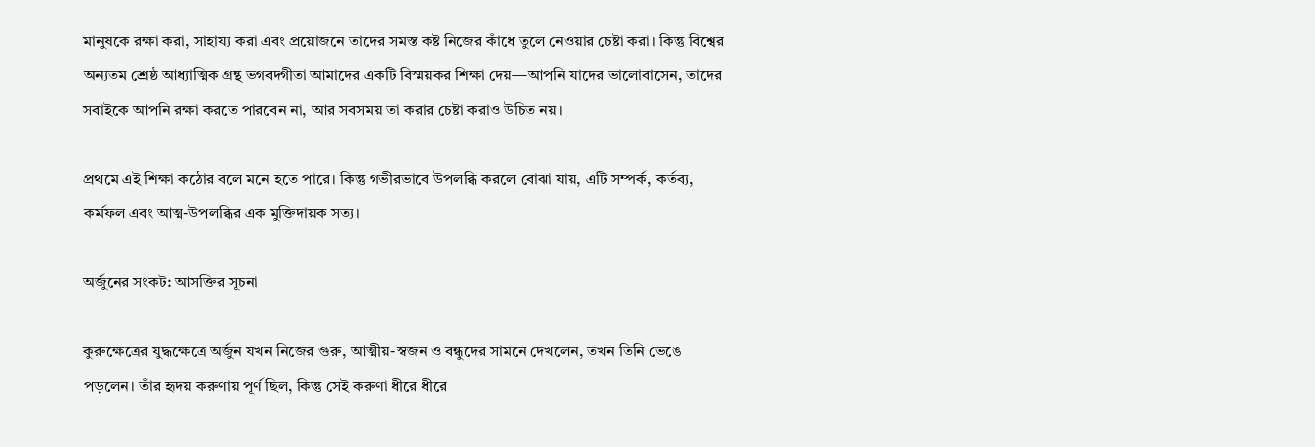মানুষকে রক্ষা করা, সাহায্য করা এবং প্রয়োজনে তাদের সমস্ত কষ্ট নিজের কাঁধে তুলে নেওয়ার চেষ্টা করা। কিন্তু বিশ্বের অন্যতম শ্রেষ্ঠ আধ্যাত্মিক গ্রন্থ ভগবদ্গীতা আমাদের একটি বিস্ময়কর শিক্ষা দেয়—আপনি যাদের ভালোবাসেন, তাদের সবাইকে আপনি রক্ষা করতে পারবেন না, আর সবসময় তা করার চেষ্টা করাও উচিত নয়।

প্রথমে এই শিক্ষা কঠোর বলে মনে হতে পারে। কিন্তু গভীরভাবে উপলব্ধি করলে বোঝা যায়, এটি সম্পর্ক, কর্তব্য, কর্মফল এবং আত্ম-উপলব্ধির এক মুক্তিদায়ক সত্য।

অর্জুনের সংকট: আসক্তির সূচনা

কুরুক্ষেত্রের যুদ্ধক্ষেত্রে অর্জুন যখন নিজের গুরু, আত্মীয়-স্বজন ও বন্ধুদের সামনে দেখলেন, তখন তিনি ভেঙে পড়লেন। তাঁর হৃদয় করুণায় পূর্ণ ছিল, কিন্তু সেই করুণা ধীরে ধীরে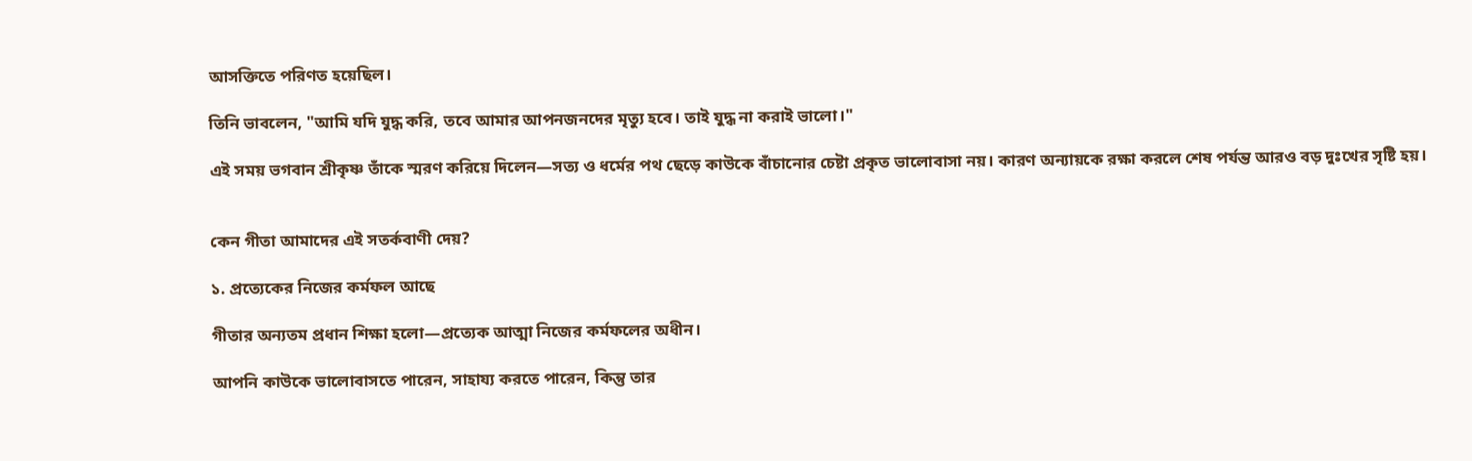আসক্তিতে পরিণত হয়েছিল।

তিনি ভাবলেন, "আমি যদি যুদ্ধ করি, তবে আমার আপনজনদের মৃত্যু হবে। তাই যুদ্ধ না করাই ভালো।"

এই সময় ভগবান শ্রীকৃষ্ণ তাঁকে স্মরণ করিয়ে দিলেন—সত্য ও ধর্মের পথ ছেড়ে কাউকে বাঁচানোর চেষ্টা প্রকৃত ভালোবাসা নয়। কারণ অন্যায়কে রক্ষা করলে শেষ পর্যন্ত আরও বড় দুঃখের সৃষ্টি হয়।


কেন গীতা আমাদের এই সতর্কবাণী দেয়?

১. প্রত্যেকের নিজের কর্মফল আছে

গীতার অন্যতম প্রধান শিক্ষা হলো—প্রত্যেক আত্মা নিজের কর্মফলের অধীন।

আপনি কাউকে ভালোবাসতে পারেন, সাহায্য করতে পারেন, কিন্তু তার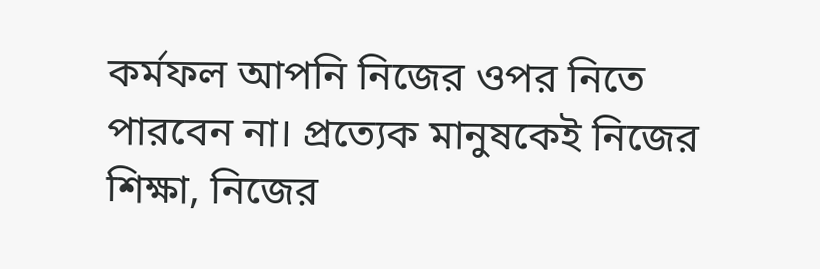কর্মফল আপনি নিজের ওপর নিতে পারবেন না। প্রত্যেক মানুষকেই নিজের শিক্ষা, নিজের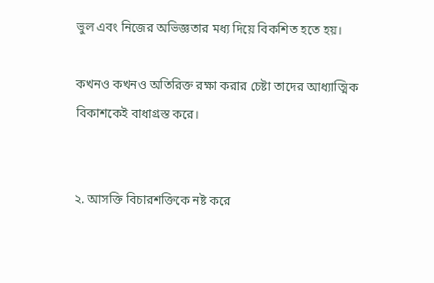ভুল এবং নিজের অভিজ্ঞতার মধ্য দিয়ে বিকশিত হতে হয়।

কখনও কখনও অতিরিক্ত রক্ষা করার চেষ্টা তাদের আধ্যাত্মিক বিকাশকেই বাধাগ্রস্ত করে।


২. আসক্তি বিচারশক্তিকে নষ্ট করে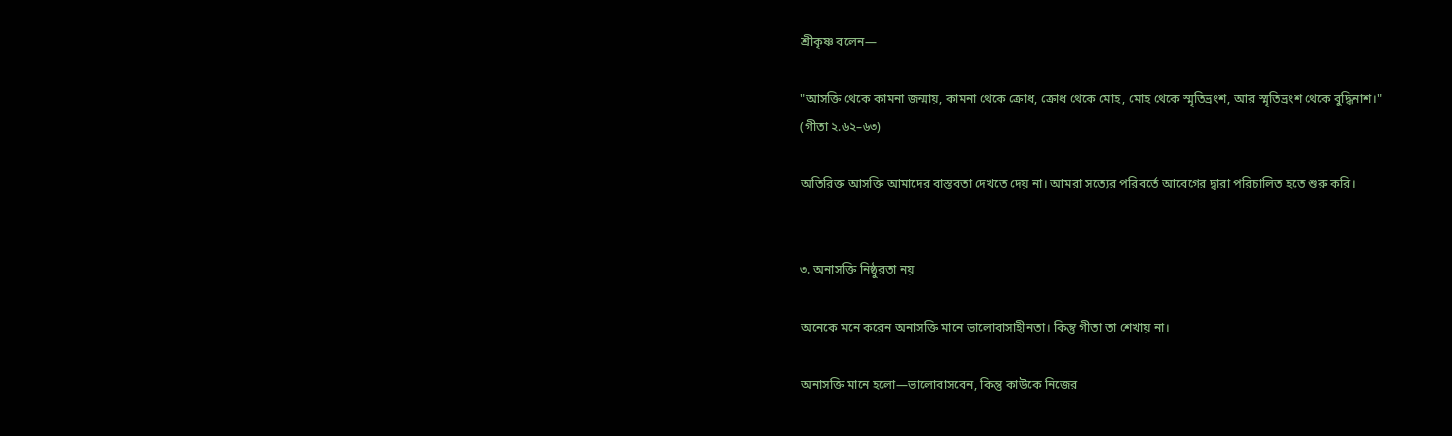শ্রীকৃষ্ণ বলেন—

"আসক্তি থেকে কামনা জন্মায়, কামনা থেকে ক্রোধ, ক্রোধ থেকে মোহ, মোহ থেকে স্মৃতিভ্রংশ, আর স্মৃতিভ্রংশ থেকে বুদ্ধিনাশ।"
(গীতা ২.৬২–৬৩)

অতিরিক্ত আসক্তি আমাদের বাস্তবতা দেখতে দেয় না। আমরা সত্যের পরিবর্তে আবেগের দ্বারা পরিচালিত হতে শুরু করি।


৩. অনাসক্তি নিষ্ঠুরতা নয়

অনেকে মনে করেন অনাসক্তি মানে ভালোবাসাহীনতা। কিন্তু গীতা তা শেখায় না।

অনাসক্তি মানে হলো—ভালোবাসবেন, কিন্তু কাউকে নিজের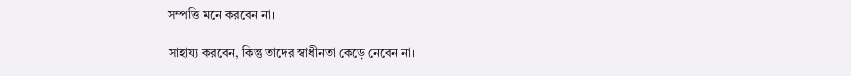সম্পত্তি মনে করবেন না।

সাহায্য করবেন, কিন্তু তাদের স্বাধীনতা কেড়ে নেবেন না।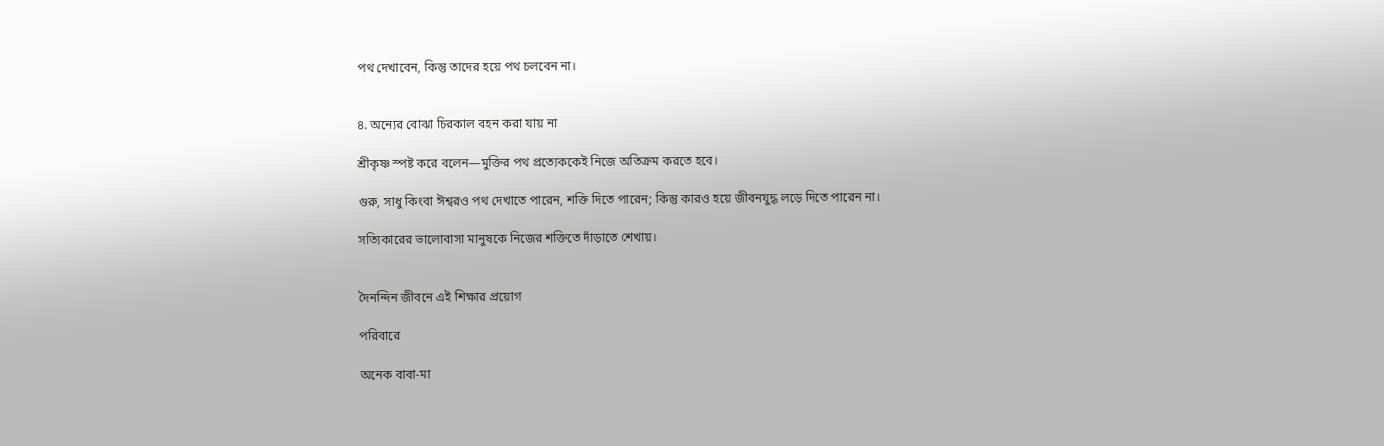পথ দেখাবেন, কিন্তু তাদের হয়ে পথ চলবেন না।


৪. অন্যের বোঝা চিরকাল বহন করা যায় না

শ্রীকৃষ্ণ স্পষ্ট করে বলেন—মুক্তির পথ প্রত্যেককেই নিজে অতিক্রম করতে হবে।

গুরু, সাধু কিংবা ঈশ্বরও পথ দেখাতে পারেন, শক্তি দিতে পারেন; কিন্তু কারও হয়ে জীবনযুদ্ধ লড়ে দিতে পারেন না।

সত্যিকারের ভালোবাসা মানুষকে নিজের শক্তিতে দাঁড়াতে শেখায়।


দৈনন্দিন জীবনে এই শিক্ষার প্রয়োগ

পরিবারে

অনেক বাবা-মা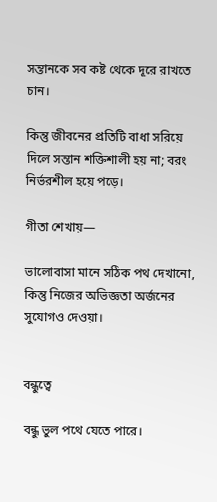সন্তানকে সব কষ্ট থেকে দূরে রাখতে চান।

কিন্তু জীবনের প্রতিটি বাধা সরিয়ে দিলে সন্তান শক্তিশালী হয় না; বরং নির্ভরশীল হয়ে পড়ে।

গীতা শেখায়—

ভালোবাসা মানে সঠিক পথ দেখানো, কিন্তু নিজের অভিজ্ঞতা অর্জনের সুযোগও দেওয়া।


বন্ধুত্বে

বন্ধু ভুল পথে যেতে পারে।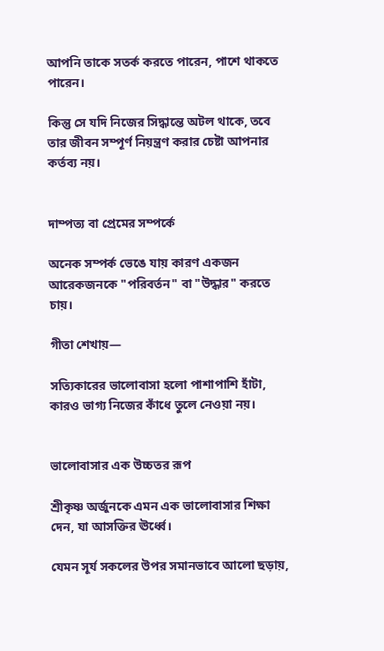আপনি তাকে সতর্ক করতে পারেন, পাশে থাকতে পারেন।

কিন্তু সে যদি নিজের সিদ্ধান্তে অটল থাকে, তবে তার জীবন সম্পূর্ণ নিয়ন্ত্রণ করার চেষ্টা আপনার কর্তব্য নয়।


দাম্পত্য বা প্রেমের সম্পর্কে

অনেক সম্পর্ক ভেঙে যায় কারণ একজন আরেকজনকে "পরিবর্তন" বা "উদ্ধার" করতে চায়।

গীতা শেখায়—

সত্যিকারের ভালোবাসা হলো পাশাপাশি হাঁটা, কারও ভাগ্য নিজের কাঁধে তুলে নেওয়া নয়।


ভালোবাসার এক উচ্চতর রূপ

শ্রীকৃষ্ণ অর্জুনকে এমন এক ভালোবাসার শিক্ষা দেন, যা আসক্তির ঊর্ধ্বে।

যেমন সূর্য সকলের উপর সমানভাবে আলো ছড়ায়,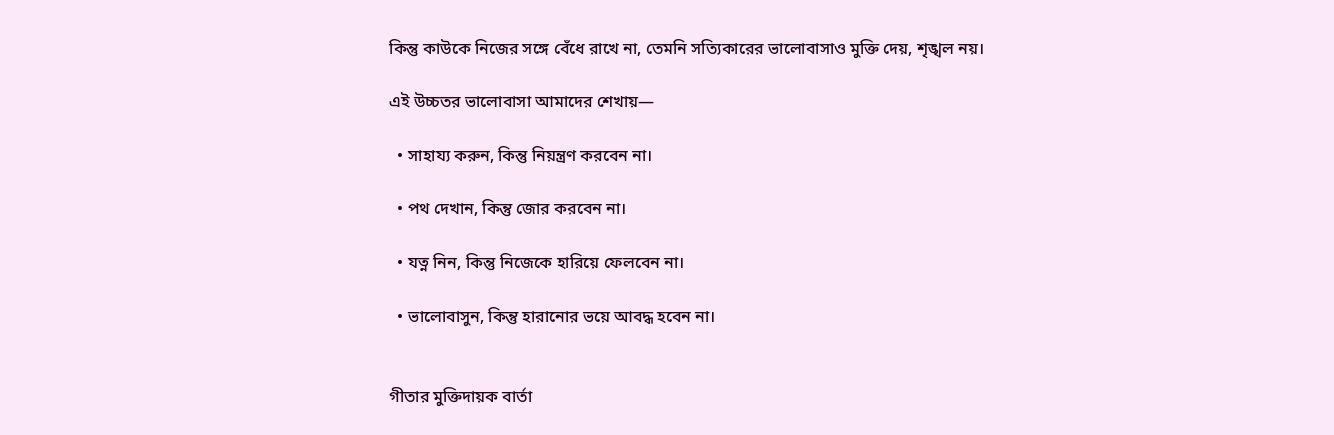কিন্তু কাউকে নিজের সঙ্গে বেঁধে রাখে না, তেমনি সত্যিকারের ভালোবাসাও মুক্তি দেয়, শৃঙ্খল নয়।

এই উচ্চতর ভালোবাসা আমাদের শেখায়—

  • সাহায্য করুন, কিন্তু নিয়ন্ত্রণ করবেন না।

  • পথ দেখান, কিন্তু জোর করবেন না।

  • যত্ন নিন, কিন্তু নিজেকে হারিয়ে ফেলবেন না।

  • ভালোবাসুন, কিন্তু হারানোর ভয়ে আবদ্ধ হবেন না।


গীতার মুক্তিদায়ক বার্তা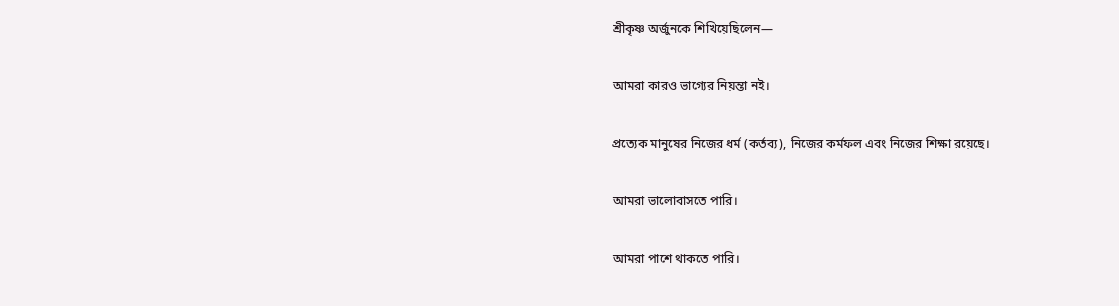শ্রীকৃষ্ণ অর্জুনকে শিখিয়েছিলেন—

আমরা কারও ভাগ্যের নিয়ন্তা নই।

প্রত্যেক মানুষের নিজের ধর্ম (কর্তব্য), নিজের কর্মফল এবং নিজের শিক্ষা রয়েছে।

আমরা ভালোবাসতে পারি।

আমরা পাশে থাকতে পারি।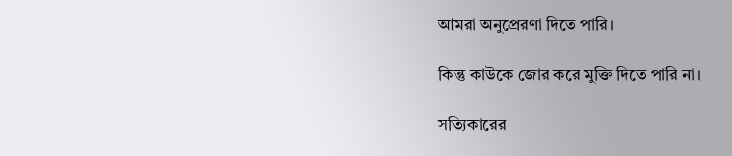আমরা অনুপ্রেরণা দিতে পারি।

কিন্তু কাউকে জোর করে মুক্তি দিতে পারি না।

সত্যিকারের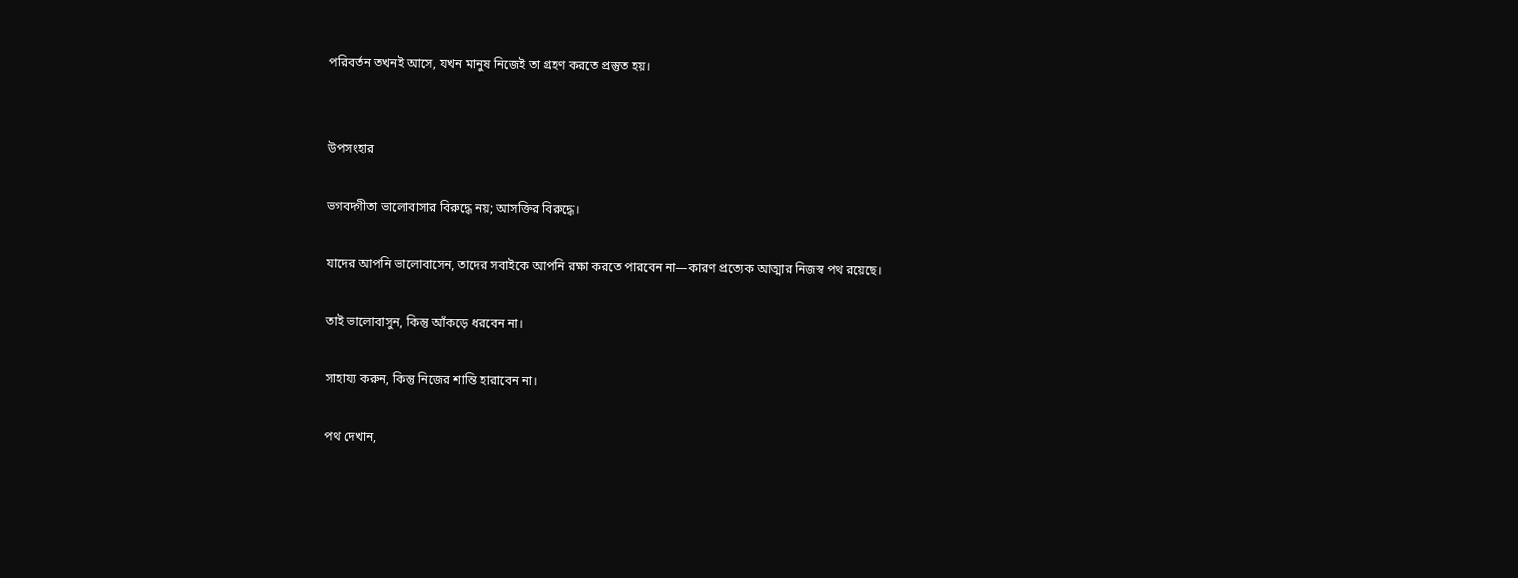পরিবর্তন তখনই আসে, যখন মানুষ নিজেই তা গ্রহণ করতে প্রস্তুত হয়।


উপসংহার

ভগবদ্গীতা ভালোবাসার বিরুদ্ধে নয়; আসক্তির বিরুদ্ধে।

যাদের আপনি ভালোবাসেন, তাদের সবাইকে আপনি রক্ষা করতে পারবেন না—কারণ প্রত্যেক আত্মার নিজস্ব পথ রয়েছে।

তাই ভালোবাসুন, কিন্তু আঁকড়ে ধরবেন না।

সাহায্য করুন, কিন্তু নিজের শান্তি হারাবেন না।

পথ দেখান,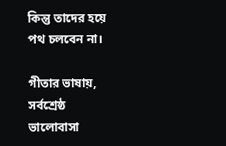কিন্তু তাদের হয়ে পথ চলবেন না।

গীতার ভাষায়, সর্বশ্রেষ্ঠ ভালোবাসা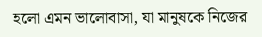হলো এমন ভালোবাসা, যা মানুষকে নিজের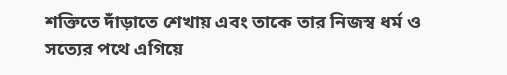শক্তিতে দাঁড়াতে শেখায় এবং তাকে তার নিজস্ব ধর্ম ও সত্যের পথে এগিয়ে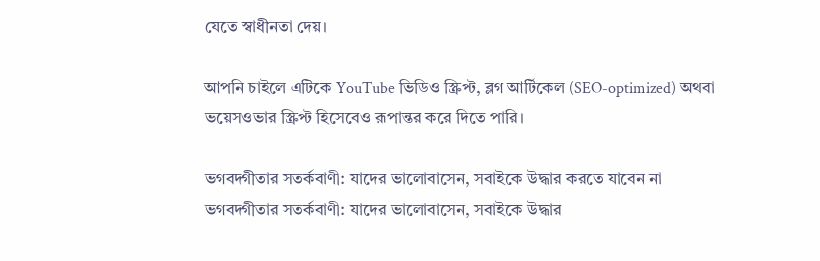যেতে স্বাধীনতা দেয়।

আপনি চাইলে এটিকে YouTube ভিডিও স্ক্রিপ্ট, ব্লগ আর্টিকেল (SEO-optimized) অথবা ভয়েসওভার স্ক্রিপ্ট হিসেবেও রূপান্তর করে দিতে পারি।

ভগবদ্গীতার সতর্কবাণী: যাদের ভালোবাসেন, সবাইকে উদ্ধার করতে যাবেন না ভগবদ্গীতার সতর্কবাণী: যাদের ভালোবাসেন, সবাইকে উদ্ধার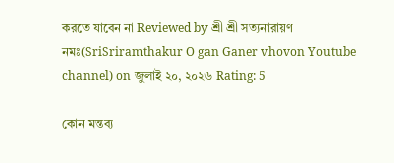করতে যাবেন না Reviewed by শ্রী শ্রী সত্যনারায়ণ নমঃ(SriSriramthakur O gan Ganer vhovon Youtube channel) on জুলাই ২০, ২০২৬ Rating: 5

কোন মন্তব্য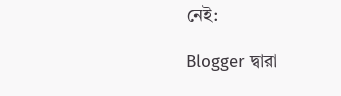নেই:

Blogger দ্বারা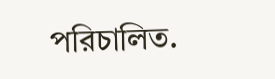পরিচালিত.